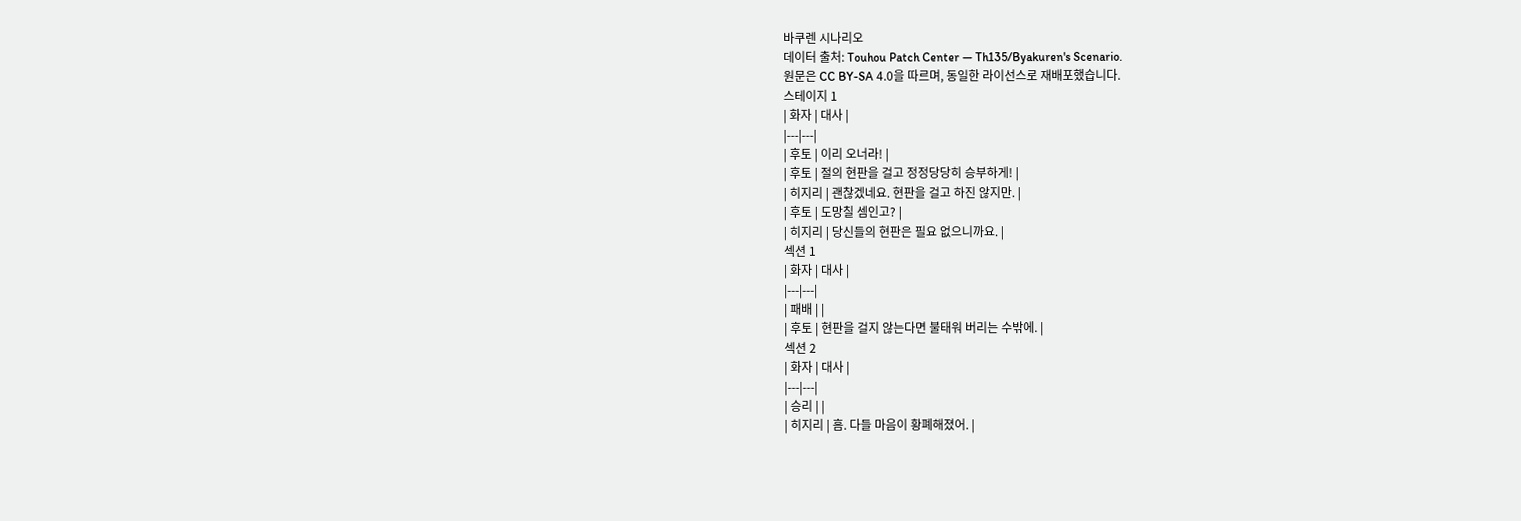바쿠렌 시나리오
데이터 출처: Touhou Patch Center — Th135/Byakuren's Scenario.
원문은 CC BY-SA 4.0을 따르며, 동일한 라이선스로 재배포했습니다.
스테이지 1
| 화자 | 대사 |
|---|---|
| 후토 | 이리 오너라! |
| 후토 | 절의 현판을 걸고 정정당당히 승부하게! |
| 히지리 | 괜찮겠네요. 현판을 걸고 하진 않지만. |
| 후토 | 도망칠 셈인고? |
| 히지리 | 당신들의 현판은 필요 없으니까요. |
섹션 1
| 화자 | 대사 |
|---|---|
| 패배 | |
| 후토 | 현판을 걸지 않는다면 불태워 버리는 수밖에. |
섹션 2
| 화자 | 대사 |
|---|---|
| 승리 | |
| 히지리 | 흠. 다들 마음이 황폐해졌어. |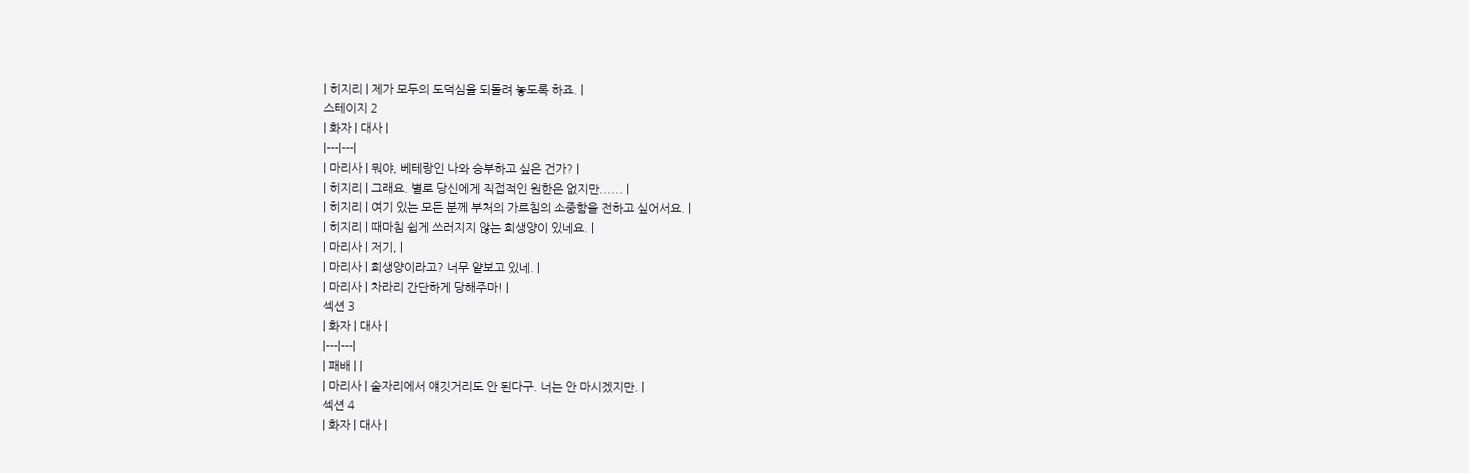| 히지리 | 제가 모두의 도덕심을 되돌려 놓도록 하죠. |
스테이지 2
| 화자 | 대사 |
|---|---|
| 마리사 | 뭐야, 베테랑인 나와 승부하고 싶은 건가? |
| 히지리 | 그래요. 별로 당신에게 직접적인 원한은 없지만...... |
| 히지리 | 여기 있는 모든 분께 부처의 가르침의 소중함을 전하고 싶어서요. |
| 히지리 | 때마침 쉽게 쓰러지지 않는 희생양이 있네요. |
| 마리사 | 저기, |
| 마리사 | 희생양이라고? 너무 얕보고 있네. |
| 마리사 | 차라리 간단하게 당해주마! |
섹션 3
| 화자 | 대사 |
|---|---|
| 패배 | |
| 마리사 | 술자리에서 얘깃거리도 안 된다구. 너는 안 마시겠지만. |
섹션 4
| 화자 | 대사 |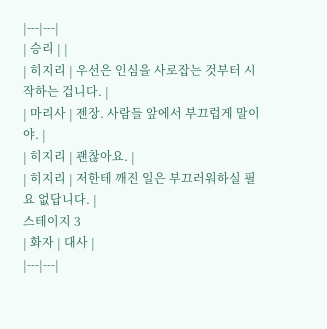|---|---|
| 승리 | |
| 히지리 | 우선은 인심을 사로잡는 것부터 시작하는 겁니다. |
| 마리사 | 젠장. 사람들 앞에서 부끄럽게 말이야. |
| 히지리 | 괜찮아요. |
| 히지리 | 저한테 깨진 일은 부끄러워하실 필요 없답니다. |
스테이지 3
| 화자 | 대사 |
|---|---|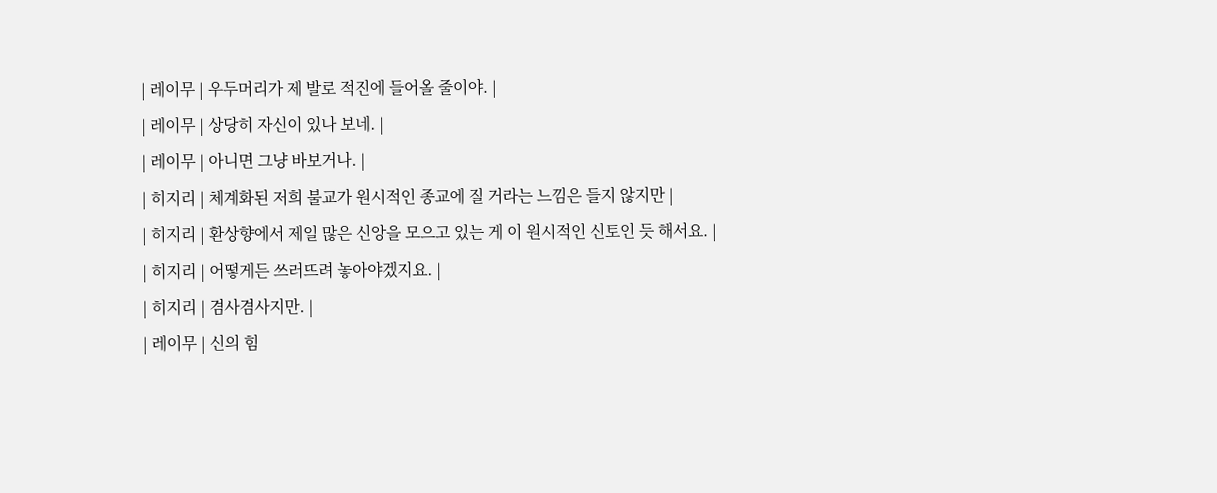| 레이무 | 우두머리가 제 발로 적진에 들어올 줄이야. |
| 레이무 | 상당히 자신이 있나 보네. |
| 레이무 | 아니면 그냥 바보거나. |
| 히지리 | 체계화된 저희 불교가 원시적인 종교에 질 거라는 느낌은 들지 않지만 |
| 히지리 | 환상향에서 제일 많은 신앙을 모으고 있는 게 이 원시적인 신토인 듯 해서요. |
| 히지리 | 어떻게든 쓰러뜨려 놓아야겠지요. |
| 히지리 | 겸사겸사지만. |
| 레이무 | 신의 힘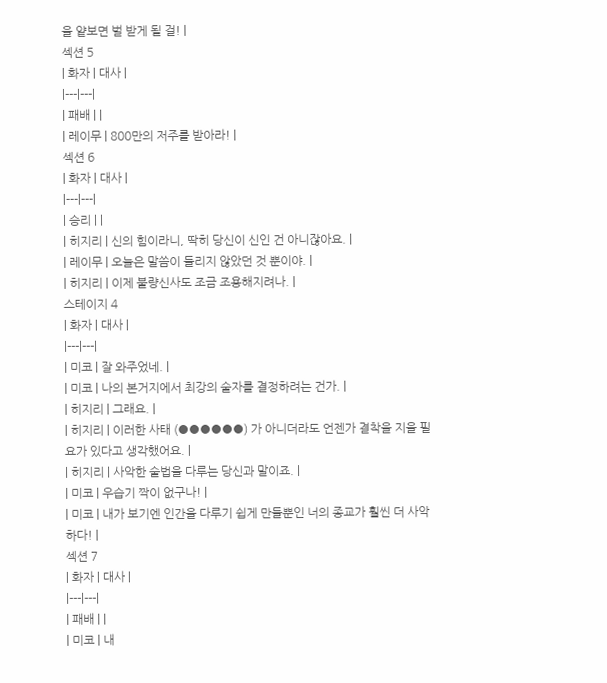을 얕보면 벌 받게 될 걸! |
섹션 5
| 화자 | 대사 |
|---|---|
| 패배 | |
| 레이무 | 800만의 저주를 받아라! |
섹션 6
| 화자 | 대사 |
|---|---|
| 승리 | |
| 히지리 | 신의 힘이라니, 딱히 당신이 신인 건 아니잖아요. |
| 레이무 | 오늘은 말씀이 들리지 않았던 것 뿐이야. |
| 히지리 | 이제 불량신사도 조금 조용해지려나. |
스테이지 4
| 화자 | 대사 |
|---|---|
| 미코 | 잘 와주었네. |
| 미코 | 나의 본거지에서 최강의 술자를 결정하려는 건가. |
| 히지리 | 그래요. |
| 히지리 | 이러한 사태 (●●●●●●) 가 아니더라도 언젠가 결착을 지을 필요가 있다고 생각했어요. |
| 히지리 | 사악한 술법을 다루는 당신과 말이죠. |
| 미코 | 우습기 짝이 없구나! |
| 미코 | 내가 보기엔 인간을 다루기 쉽게 만들뿐인 너의 종교가 훨씬 더 사악하다! |
섹션 7
| 화자 | 대사 |
|---|---|
| 패배 | |
| 미코 | 내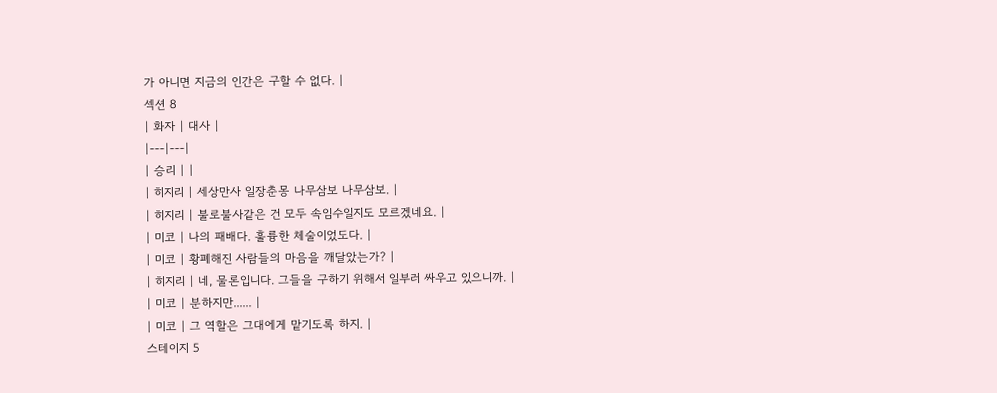가 아니면 지금의 인간은 구할 수 없다. |
섹션 8
| 화자 | 대사 |
|---|---|
| 승리 | |
| 히지리 | 세상만사 일장춘몽 나무삼보 나무삼보. |
| 히지리 | 불로불사같은 건 모두 속임수일지도 모르겠네요. |
| 미코 | 나의 패배다. 훌륭한 체술이었도다. |
| 미코 | 황폐해진 사람들의 마음을 깨달았는가? |
| 히지리 | 네, 물론입니다. 그들을 구하기 위해서 일부러 싸우고 있으니까. |
| 미코 | 분하지만...... |
| 미코 | 그 역할은 그대에게 맡기도록 하지. |
스테이지 5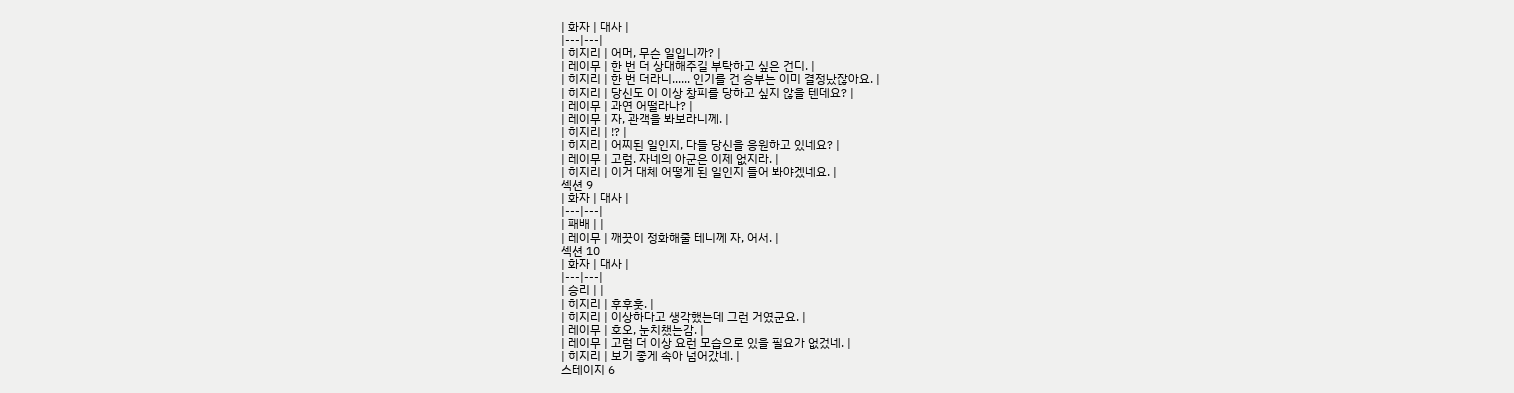| 화자 | 대사 |
|---|---|
| 히지리 | 어머, 무슨 일입니까? |
| 레이무 | 한 번 더 상대해주길 부탁하고 싶은 건디. |
| 히지리 | 한 번 더라니...... 인기를 건 승부는 이미 결정났잖아요. |
| 히지리 | 당신도 이 이상 창피를 당하고 싶지 않을 텐데요? |
| 레이무 | 과연 어떨라나? |
| 레이무 | 자, 관객을 봐보라니께. |
| 히지리 | !? |
| 히지리 | 어찌된 일인지, 다들 당신을 응원하고 있네요? |
| 레이무 | 고럼. 자네의 아군은 이제 없지라. |
| 히지리 | 이거 대체 어떻게 된 일인지 들어 봐야겠네요. |
섹션 9
| 화자 | 대사 |
|---|---|
| 패배 | |
| 레이무 | 깨끗이 정화해줄 테니께 자, 어서. |
섹션 10
| 화자 | 대사 |
|---|---|
| 승리 | |
| 히지리 | 후후훗. |
| 히지리 | 이상하다고 생각했는데 그런 거였군요. |
| 레이무 | 호오, 눈치챘는감. |
| 레이무 | 고럼 더 이상 요런 모습으로 있을 필요가 없겄네. |
| 히지리 | 보기 좋게 속아 넘어갔네. |
스테이지 6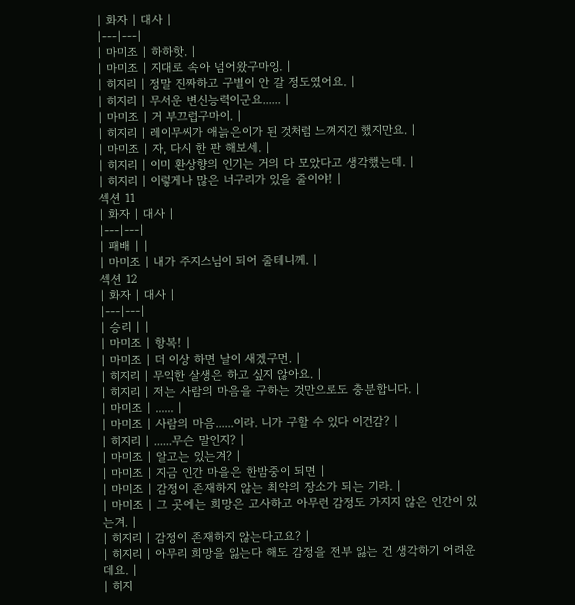| 화자 | 대사 |
|---|---|
| 마미조 | 하하핫. |
| 마미조 | 지대로 속아 넘어왔구마잉. |
| 히지리 | 정말 진짜하고 구별이 안 갈 정도였어요. |
| 히지리 | 무서운 변신능력이군요...... |
| 마미조 | 거 부끄럽구마이. |
| 히지리 | 레이무씨가 애늙은이가 된 것처럼 느껴지긴 했지만요. |
| 마미조 | 자, 다시 한 판 해보세. |
| 히지리 | 이미 환상향의 인기는 거의 다 모았다고 생각했는데. |
| 히지리 | 이렇게나 많은 너구리가 있을 줄이야! |
섹션 11
| 화자 | 대사 |
|---|---|
| 패배 | |
| 마미조 | 내가 주지스님이 되어 줄테니께. |
섹션 12
| 화자 | 대사 |
|---|---|
| 승리 | |
| 마미조 | 항복! |
| 마미조 | 더 이상 하면 날이 새겠구먼. |
| 히지리 | 무익한 살생은 하고 싶지 않아요. |
| 히지리 | 저는 사람의 마음을 구하는 것만으로도 충분합니다. |
| 마미조 | ...... |
| 마미조 | 사람의 마음......이라. 니가 구할 수 있다 이건감? |
| 히지리 | ......무슨 말인지? |
| 마미조 | 알고는 있는겨? |
| 마미조 | 지금 인간 마을은 한밤중이 되면 |
| 마미조 | 감정이 존재하지 않는 최악의 장소가 되는 기라. |
| 마미조 | 그 곳에는 희망은 고사하고 아무런 감정도 가지지 않은 인간이 있는겨. |
| 히지리 | 감정이 존재하지 않는다고요? |
| 히지리 | 아무리 희망을 잃는다 해도 감정을 전부 잃는 건 생각하기 어려운데요. |
| 히지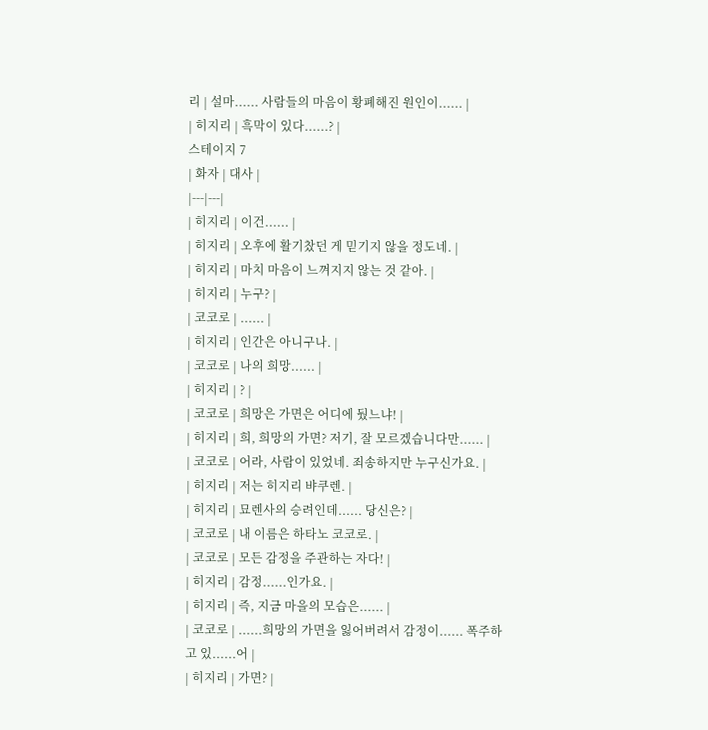리 | 설마...... 사람들의 마음이 황폐해진 원인이...... |
| 히지리 | 흑막이 있다......? |
스테이지 7
| 화자 | 대사 |
|---|---|
| 히지리 | 이건...... |
| 히지리 | 오후에 활기찼던 게 믿기지 않을 정도네. |
| 히지리 | 마치 마음이 느껴지지 않는 것 같아. |
| 히지리 | 누구? |
| 코코로 | ...... |
| 히지리 | 인간은 아니구나. |
| 코코로 | 나의 희망...... |
| 히지리 | ? |
| 코코로 | 희망은 가면은 어디에 뒀느냐! |
| 히지리 | 희, 희망의 가면? 저기, 잘 모르겠습니다만...... |
| 코코로 | 어라, 사람이 있었네. 죄송하지만 누구신가요. |
| 히지리 | 저는 히지리 뱌쿠렌. |
| 히지리 | 묘렌사의 승려인데...... 당신은? |
| 코코로 | 내 이름은 하타노 코코로. |
| 코코로 | 모든 감정을 주관하는 자다! |
| 히지리 | 감정......인가요. |
| 히지리 | 즉, 지금 마을의 모습은...... |
| 코코로 | ......희망의 가면을 잃어버려서 감정이...... 폭주하고 있......어 |
| 히지리 | 가면? |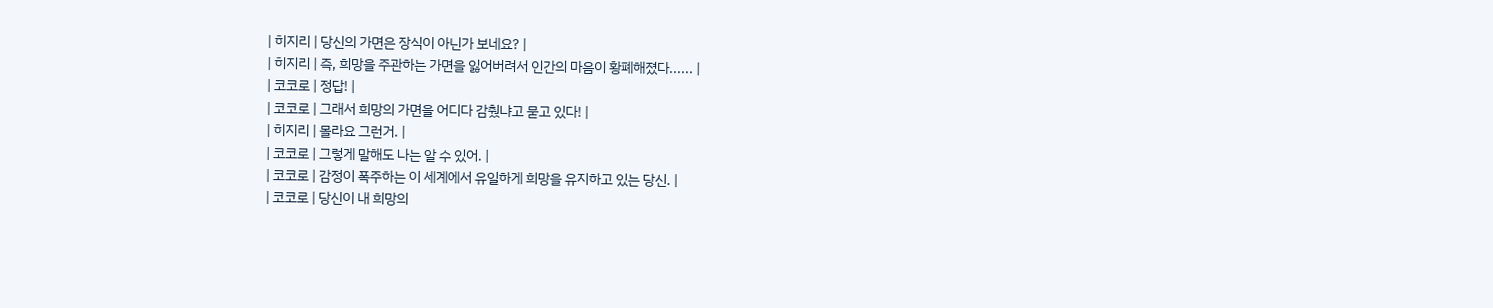| 히지리 | 당신의 가면은 장식이 아닌가 보네요? |
| 히지리 | 즉, 희망을 주관하는 가면을 잃어버려서 인간의 마음이 황폐해졌다...... |
| 코코로 | 정답! |
| 코코로 | 그래서 희망의 가면을 어디다 감췄냐고 묻고 있다! |
| 히지리 | 몰라요 그런거. |
| 코코로 | 그렇게 말해도 나는 알 수 있어. |
| 코코로 | 감정이 폭주하는 이 세계에서 유일하게 희망을 유지하고 있는 당신. |
| 코코로 | 당신이 내 희망의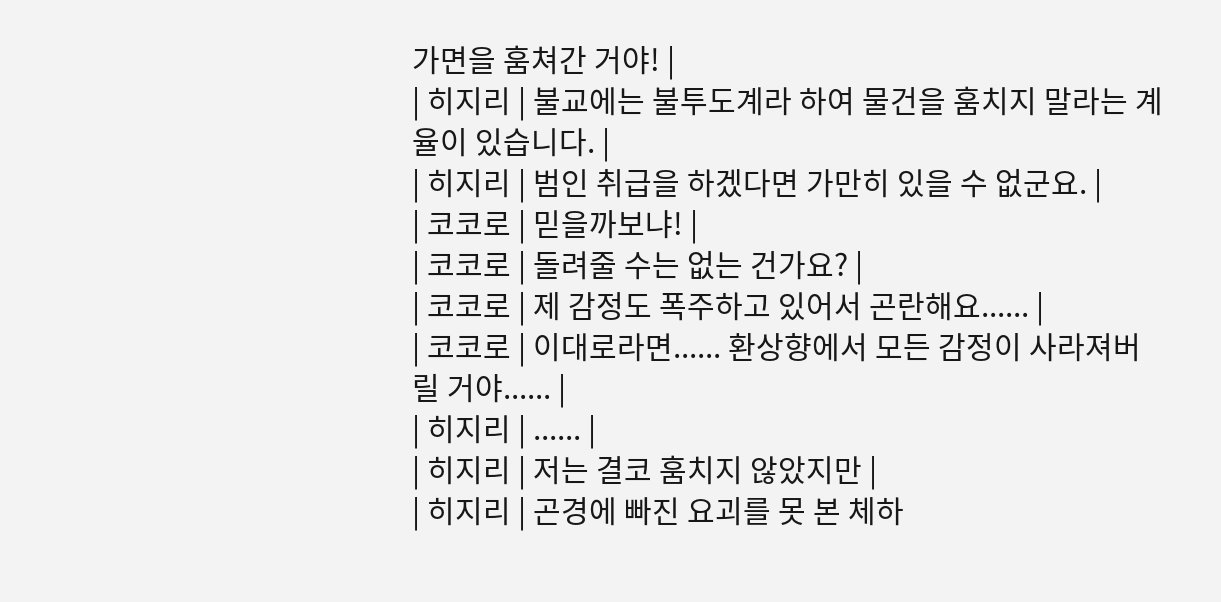가면을 훔쳐간 거야! |
| 히지리 | 불교에는 불투도계라 하여 물건을 훔치지 말라는 계율이 있습니다. |
| 히지리 | 범인 취급을 하겠다면 가만히 있을 수 없군요. |
| 코코로 | 믿을까보냐! |
| 코코로 | 돌려줄 수는 없는 건가요? |
| 코코로 | 제 감정도 폭주하고 있어서 곤란해요...... |
| 코코로 | 이대로라면...... 환상향에서 모든 감정이 사라져버릴 거야...... |
| 히지리 | ...... |
| 히지리 | 저는 결코 훔치지 않았지만 |
| 히지리 | 곤경에 빠진 요괴를 못 본 체하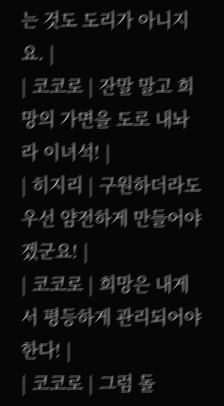는 것도 도리가 아니지요. |
| 코코로 | 잔말 말고 희망의 가면을 도로 내놔라 이녀석! |
| 히지리 | 구원하더라도 우선 얌전하게 만들어야겠군요! |
| 코코로 | 희망은 내게서 평등하게 관리되어야 한다! |
| 코코로 | 그럼 돌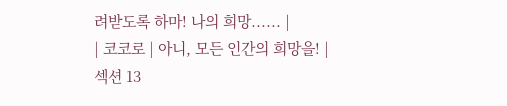려받도록 하마! 나의 희망...... |
| 코코로 | 아니, 모든 인간의 희망을! |
섹션 13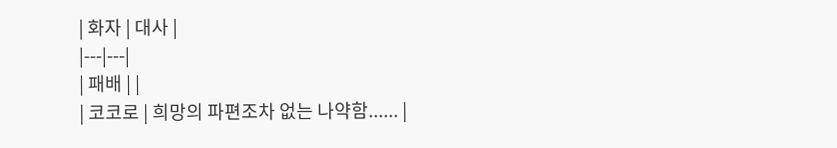| 화자 | 대사 |
|---|---|
| 패배 | |
| 코코로 | 희망의 파편조차 없는 나약함...... |